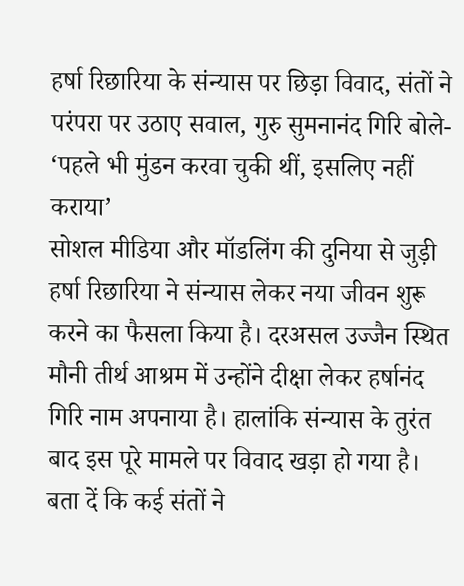हर्षा रिछारिया के संन्यास पर छिड़ा विवाद, संतों ने परंपरा पर उठाए सवाल, गुरु सुमनानंद गिरि बोले- ‘पहले भी मुंडन करवा चुकी थीं, इसलिए नहीं कराया’
सोशल मीडिया और मॉडलिंग की दुनिया से जुड़ी हर्षा रिछारिया ने संन्यास लेकर नया जीवन शुरू करने का फैसला किया है। दरअसल उज्जैन स्थित मौनी तीर्थ आश्रम में उन्होंने दीक्षा लेकर हर्षानंद गिरि नाम अपनाया है। हालांकि संन्यास के तुरंत बाद इस पूरे मामले पर विवाद खड़ा हो गया है। बता दें कि कई संतों ने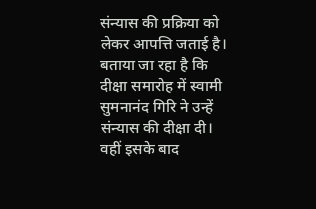संन्यास की प्रक्रिया को लेकर आपत्ति जताई है। बताया जा रहा है कि दीक्षा समारोह में स्वामी सुमनानंद गिरि ने उन्हें संन्यास की दीक्षा दी।
वहीं इसके बाद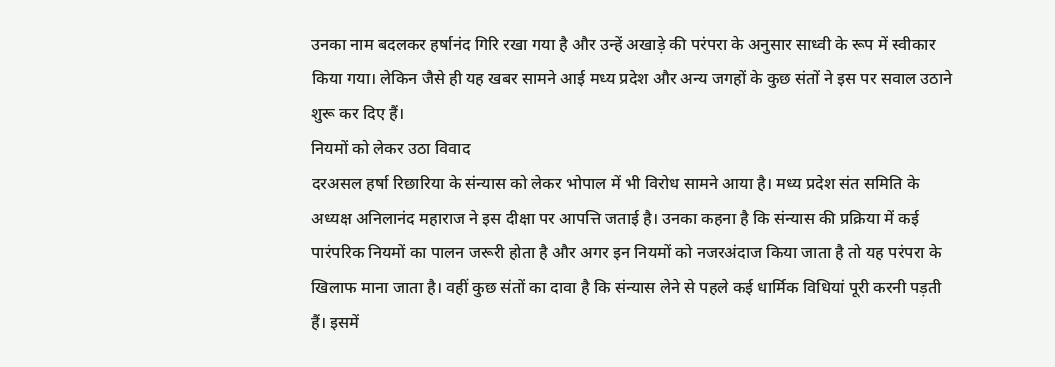उनका नाम बदलकर हर्षानंद गिरि रखा गया है और उन्हें अखाड़े की परंपरा के अनुसार साध्वी के रूप में स्वीकार किया गया। लेकिन जैसे ही यह खबर सामने आई मध्य प्रदेश और अन्य जगहों के कुछ संतों ने इस पर सवाल उठाने शुरू कर दिए हैं।
नियमों को लेकर उठा विवाद
दरअसल हर्षा रिछारिया के संन्यास को लेकर भोपाल में भी विरोध सामने आया है। मध्य प्रदेश संत समिति के अध्यक्ष अनिलानंद महाराज ने इस दीक्षा पर आपत्ति जताई है। उनका कहना है कि संन्यास की प्रक्रिया में कई पारंपरिक नियमों का पालन जरूरी होता है और अगर इन नियमों को नजरअंदाज किया जाता है तो यह परंपरा के खिलाफ माना जाता है। वहीं कुछ संतों का दावा है कि संन्यास लेने से पहले कई धार्मिक विधियां पूरी करनी पड़ती हैं। इसमें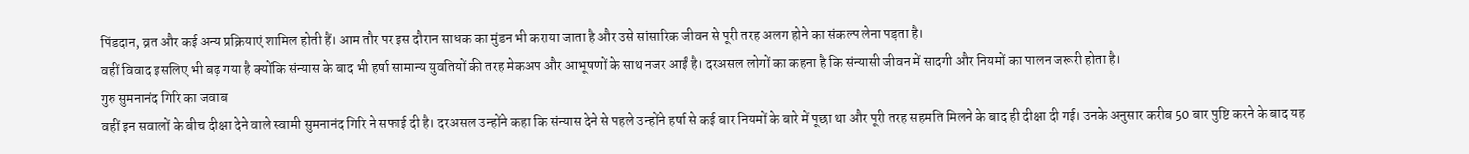पिंडदान, व्रत और कई अन्य प्रक्रियाएं शामिल होती हैं। आम तौर पर इस दौरान साधक का मुंडन भी कराया जाता है और उसे सांसारिक जीवन से पूरी तरह अलग होने का संकल्प लेना पड़ता है।
वहीं विवाद इसलिए भी बढ़ गया है क्योंकि संन्यास के बाद भी हर्षा सामान्य युवतियों की तरह मेकअप और आभूषणों के साथ नजर आईं है। दरअसल लोगों का कहना है कि संन्यासी जीवन में सादगी और नियमों का पालन जरूरी होता है।
गुरु सुमनानंद गिरि का जवाब
वहीं इन सवालों के बीच दीक्षा देने वाले स्वामी सुमनानंद गिरि ने सफाई दी है। दरअसल उन्होंने कहा कि संन्यास देने से पहले उन्होंने हर्षा से कई बार नियमों के बारे में पूछा था और पूरी तरह सहमति मिलने के बाद ही दीक्षा दी गई। उनके अनुसार करीब 50 बार पुष्टि करने के बाद यह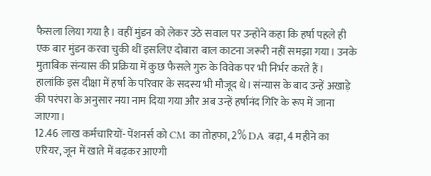फैसला लिया गया है। वहीं मुंडन को लेकर उठे सवाल पर उन्होंने कहा कि हर्षा पहले ही एक बार मुंडन करवा चुकी थीं इसलिए दोबारा बाल काटना जरूरी नहीं समझा गया। उनके मुताबिक संन्यास की प्रक्रिया में कुछ फैसले गुरु के विवेक पर भी निर्भर करते हैं।
हालांकि इस दीक्षा में हर्षा के परिवार के सदस्य भी मौजूद थे। संन्यास के बाद उन्हें अखाड़े की परंपरा के अनुसार नया नाम दिया गया और अब उन्हें हर्षानंद गिरि के रूप में जाना जाएगा।
12.46 लाख कर्मचारियों- पेंशनर्स को CM का तोहफा, 2% DA बढ़ा, 4 महीने का एरियर, जून में खाते में बढ़कर आएगी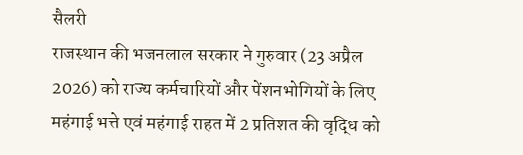सैलरी
राजस्थान की भजनलाल सरकार ने गुरुवार (23 अप्रैल 2026) को राज्य कर्मचारियों और पेंशनभोगियों के लिए महंगाई भत्ते एवं महंगाई राहत में 2 प्रतिशत की वृद्धि को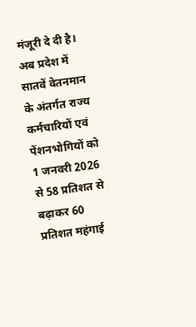मंजूरी दे दी है। अब प्रदेश में सातवें वेतनमान के अंतर्गत राज्य कर्मचारियों एवं पेंशनभोगियों को 1 जनवरी 2026 से 58 प्रतिशत से बढ़ाकर 60 प्रतिशत महंगाई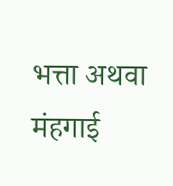भत्ता अथवा मंहगाई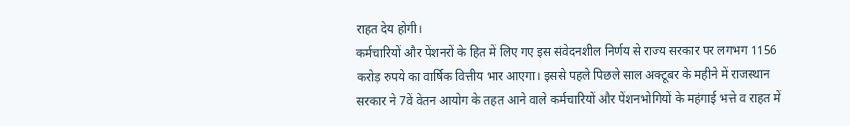राहत देय होगी।
कर्मचारियों और पेंशनरों के हित में लिए गए इस संवेदनशील निर्णय से राज्य सरकार पर लगभग 1156 करोड़ रुपये का वार्षिक वित्तीय भार आएगा। इससे पहले पिछले साल अक्टूबर के महीने में राजस्थान सरकार ने 7वें वेतन आयोग के तहत आने वाले कर्मचारियों और पेंशनभोगियों के महंगाई भत्ते व राहत में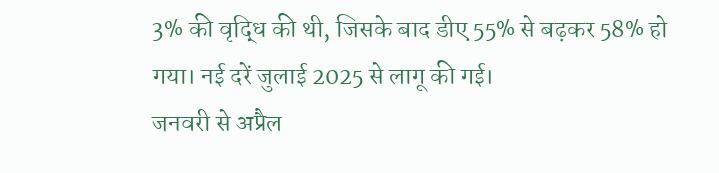3% की वृद्धि की थी, जिसके बाद डीए 55% से बढ़कर 58% हो गया। नई दरें जुलाई 2025 से लागू की गई।
जनवरी से अप्रैल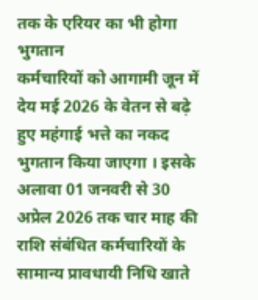तक के एरियर का भी होगा भुगतान
कर्मचारियों को आगामी जून में देय मई 2026 के वेतन से बढ़े हुए महंगाई भत्ते का नकद भुगतान किया जाएगा । इसके अलावा 01 जनवरी से 30 अप्रेल 2026 तक चार माह की राशि संबंधित कर्मचारियों के सामान्य प्रावधायी निधि खाते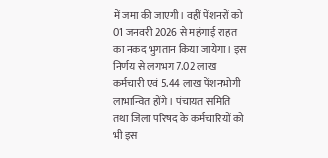में जमा की जाएगी। वहीं पेंशनरों को 01 जनवरी 2026 से महंगाई राहत का नकद भुगतान किया जायेगा। इस निर्णय से लगभग 7.02 लाख कर्मचारी एवं 5.44 लाख पेंशनभोगी लाभान्वित होंगे। पंचायत समिति तथा जिला परिषद के कर्मचारियों को भी इस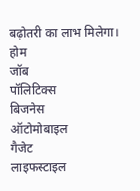बढ़ोतरी का लाभ मिलेगा।
होम
जॉब
पॉलिटिक्स
बिजनेस
ऑटोमोबाइल
गैजेट
लाइफस्टाइल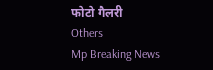फोटो गैलरी
Others
Mp Breaking News